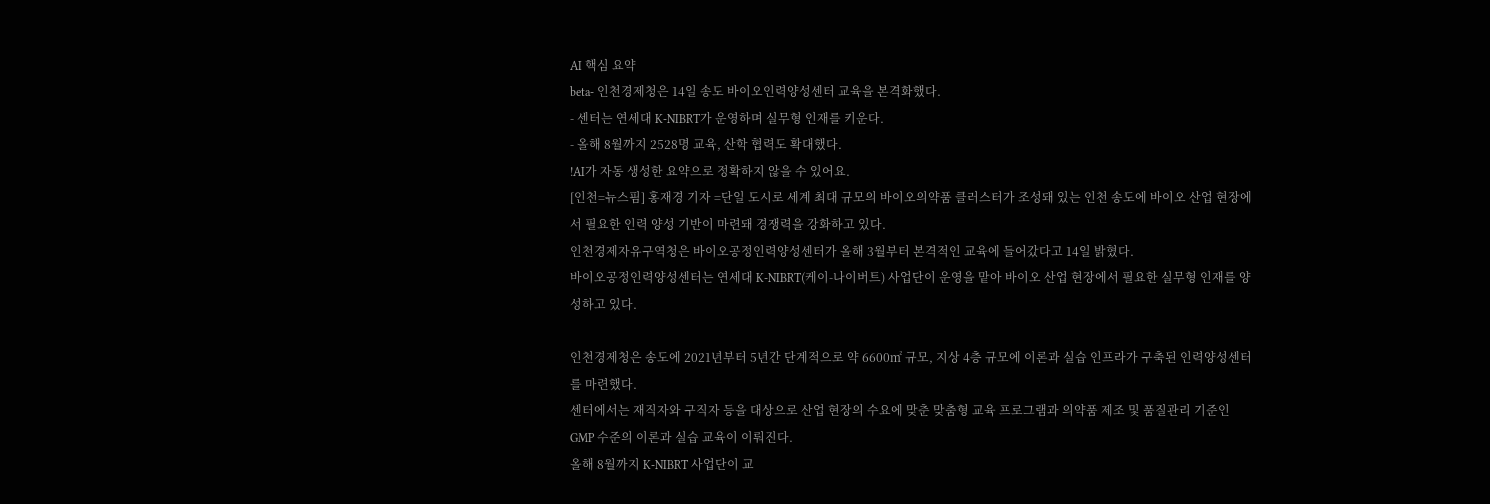AI 핵심 요약
beta- 인천경제청은 14일 송도 바이오인력양성센터 교육을 본격화했다.
- 센터는 연세대 K-NIBRT가 운영하며 실무형 인재를 키운다.
- 올해 8월까지 2528명 교육, 산학 협력도 확대했다.
!AI가 자동 생성한 요약으로 정확하지 않을 수 있어요.
[인천=뉴스핌] 홍재경 기자 =단일 도시로 세계 최대 규모의 바이오의약품 클러스터가 조성돼 있는 인천 송도에 바이오 산업 현장에서 필요한 인력 양성 기반이 마련돼 경쟁력을 강화하고 있다.
인천경제자유구역청은 바이오공정인력양성센터가 올해 3월부터 본격적인 교육에 들어갔다고 14일 밝혔다.
바이오공정인력양성센터는 연세대 K-NIBRT(케이-나이버트) 사업단이 운영을 맡아 바이오 산업 현장에서 필요한 실무형 인재를 양성하고 있다.

인천경제청은 송도에 2021년부터 5년간 단계적으로 약 6600㎡ 규모, 지상 4층 규모에 이론과 실습 인프라가 구축된 인력양성센터를 마련했다.
센터에서는 재직자와 구직자 등을 대상으로 산업 현장의 수요에 맞춘 맞춤형 교육 프로그램과 의약품 제조 및 품질관리 기준인 GMP 수준의 이론과 실습 교육이 이뤄진다.
올해 8월까지 K-NIBRT 사업단이 교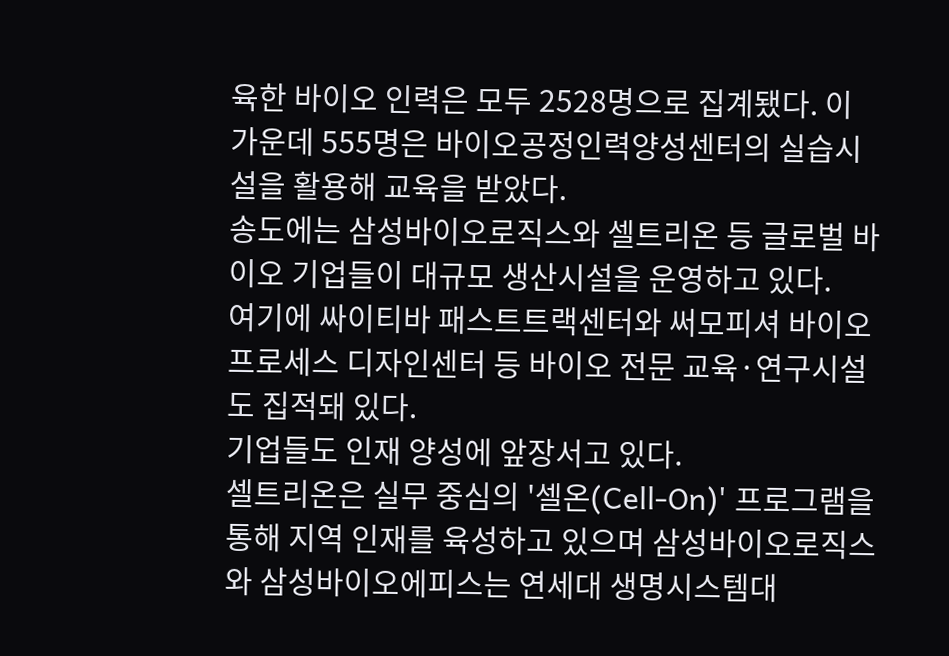육한 바이오 인력은 모두 2528명으로 집계됐다. 이 가운데 555명은 바이오공정인력양성센터의 실습시설을 활용해 교육을 받았다.
송도에는 삼성바이오로직스와 셀트리온 등 글로벌 바이오 기업들이 대규모 생산시설을 운영하고 있다.
여기에 싸이티바 패스트트랙센터와 써모피셔 바이오프로세스 디자인센터 등 바이오 전문 교육·연구시설도 집적돼 있다.
기업들도 인재 양성에 앞장서고 있다.
셀트리온은 실무 중심의 '셀온(Cell-On)' 프로그램을 통해 지역 인재를 육성하고 있으며 삼성바이오로직스와 삼성바이오에피스는 연세대 생명시스템대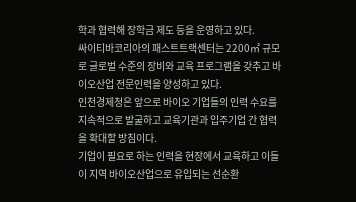학과 협력해 장학금 제도 등을 운영하고 있다.
싸이티바코리아의 패스트트랙센터는 2200㎡ 규모로 글로벌 수준의 장비와 교육 프로그램을 갖추고 바이오산업 전문인력을 양성하고 있다.
인천경제청은 앞으로 바이오 기업들의 인력 수요를 지속적으로 발굴하고 교육기관과 입주기업 간 협력을 확대할 방침이다.
기업이 필요로 하는 인력을 현장에서 교육하고 이들이 지역 바이오산업으로 유입되는 선순환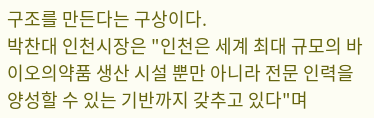구조를 만든다는 구상이다.
박찬대 인천시장은 "인천은 세계 최대 규모의 바이오의약품 생산 시설 뿐만 아니라 전문 인력을 양성할 수 있는 기반까지 갖추고 있다"며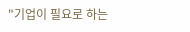"기업이 필요로 하는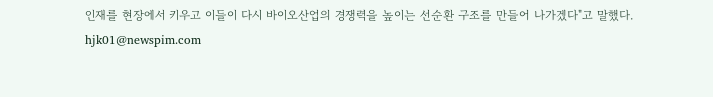인재를 현장에서 키우고 이들이 다시 바이오산업의 경쟁력을 높이는 선순환 구조를 만들어 나가겠다"고 말했다.
hjk01@newspim.com